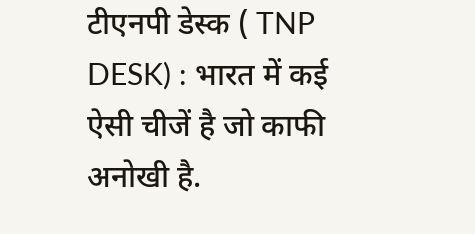टीएनपी डेस्क ( TNP DESK) : भारत में कई ऐसी चीजें है जो काफी अनोखी है.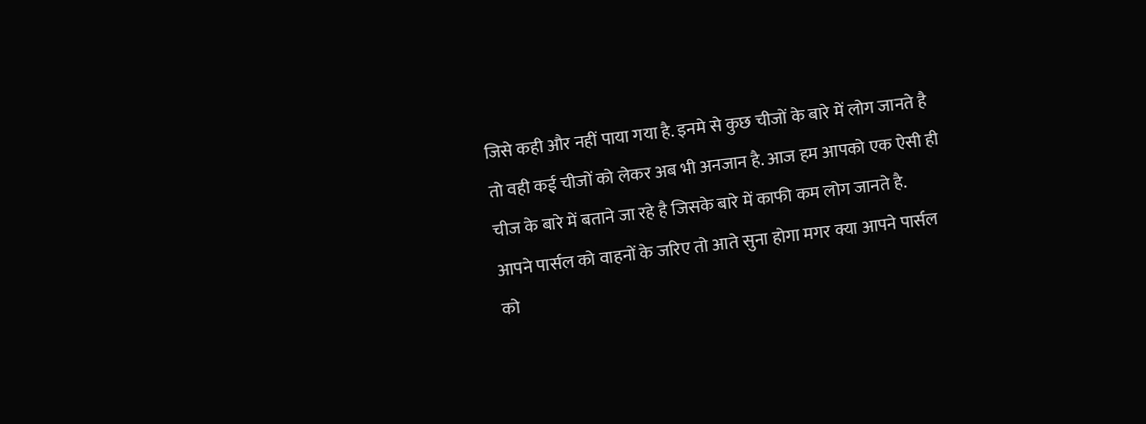जिसे कही और नहीं पाया गया है. इनमे से कुछ चीजों के बारे में लोग जानते है तो वही कई चीजों को लेकर अब भी अनजान है. आज हम आपको एक ऐसी ही चीज के बारे में बताने जा रहे है जिसके बारे में काफी कम लोग जानते है. आपने पार्सल को वाहनों के जरिए तो आते सुना होगा मगर क्या आपने पार्सल को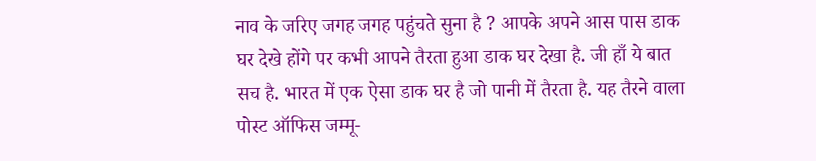नाव के जरिए जगह जगह पहुंचते सुना है ? आपके अपने आस पास डाक घर देखे होंगे पर कभी आपने तैरता हुआ डाक घर देखा है. जी हाँ ये बात सच है. भारत में एक ऐसा डाक घर है जो पानी में तैरता है. यह तैरने वाला पोस्ट ऑफिस जम्मू-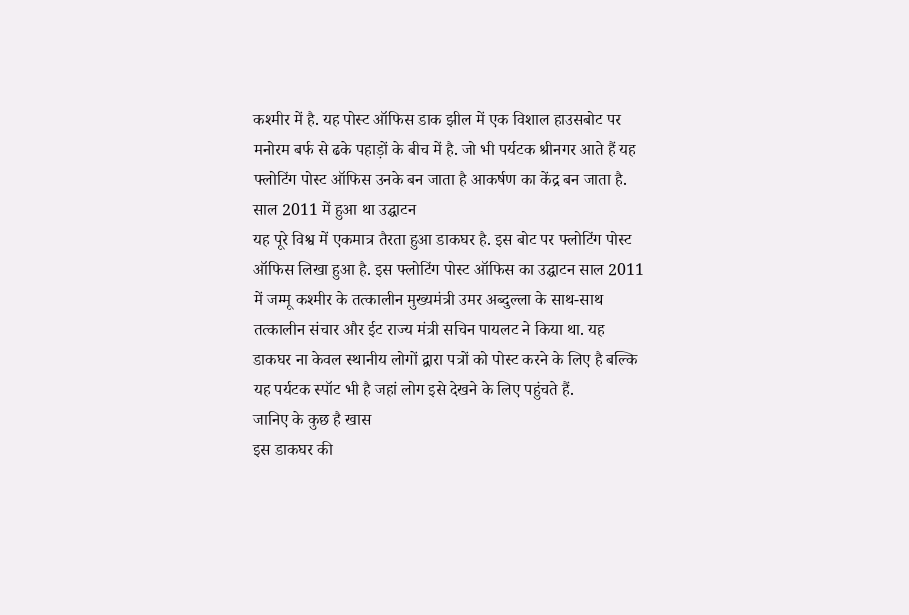कश्मीर में है. यह पोस्ट ऑफिस डाक झील में एक विशाल हाउसबोट पर मनोरम बर्फ से ढके पहाड़ों के बीच में है. जो भी पर्यटक श्रीनगर आते हैं यह फ्लोटिंग पोस्ट ऑफिस उनके बन जाता है आकर्षण का केंद्र बन जाता है.
साल 2011 में हुआ था उद्घाटन
यह पूरे विश्व में एकमात्र तैरता हुआ डाकघर है. इस बोट पर फ्लोटिंग पोस्ट ऑफिस लिखा हुआ है. इस फ्लोटिंग पोस्ट ऑफिस का उद्घाटन साल 2011 में जम्मू कश्मीर के तत्कालीन मुख्यमंत्री उमर अब्दुल्ला के साथ-साथ तत्कालीन संचार और ईट राज्य मंत्री सचिन पायलट ने किया था. यह डाकघर ना केवल स्थानीय लोगों द्वारा पत्रों को पोस्ट करने के लिए है बल्कि यह पर्यटक स्पॉट भी है जहां लोग इसे देखने के लिए पहुंचते हैं.
जानिए के कुछ है खास
इस डाकघर की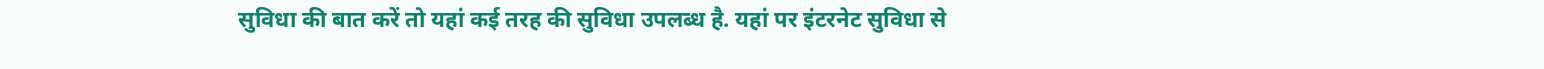सुविधा की बात करें तो यहां कई तरह की सुविधा उपलब्ध है. यहां पर इंटरनेट सुविधा से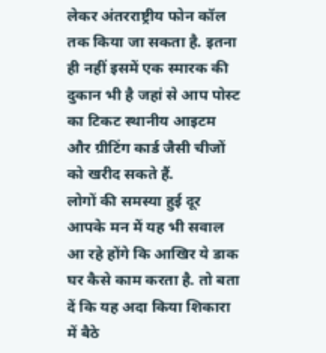लेकर अंतरराष्ट्रीय फोन कॉल तक किया जा सकता है. इतना ही नहीं इसमें एक स्मारक की दुकान भी है जहां से आप पोस्ट का टिकट स्थानीय आइटम और ग्रीटिंग कार्ड जैसी चीजों को खरीद सकते हैं.
लोगों की समस्या हुई दूर
आपके मन में यह भी सवाल आ रहे होंगे कि आखिर ये डाक घर कैसे काम करता है. तो बता दें कि यह अदा किया शिकारा में बैठे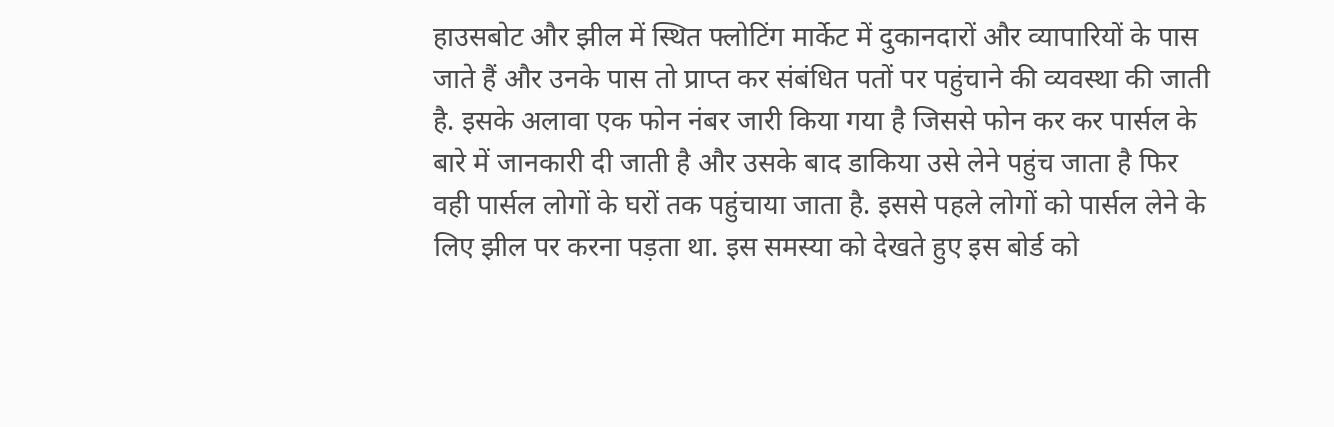हाउसबोट और झील में स्थित फ्लोटिंग मार्केट में दुकानदारों और व्यापारियों के पास जाते हैं और उनके पास तो प्राप्त कर संबंधित पतों पर पहुंचाने की व्यवस्था की जाती है. इसके अलावा एक फोन नंबर जारी किया गया है जिससे फोन कर कर पार्सल के बारे में जानकारी दी जाती है और उसके बाद डाकिया उसे लेने पहुंच जाता है फिर वही पार्सल लोगों के घरों तक पहुंचाया जाता है. इससे पहले लोगों को पार्सल लेने के लिए झील पर करना पड़ता था. इस समस्या को देखते हुए इस बोर्ड को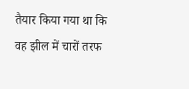तैयार किया गया था कि वह झील में चारों तरफ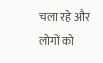चला रहे और लोगों को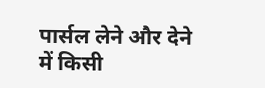पार्सल लेने और देने में किसी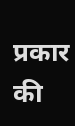प्रकार की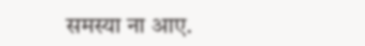समस्या ना आए.